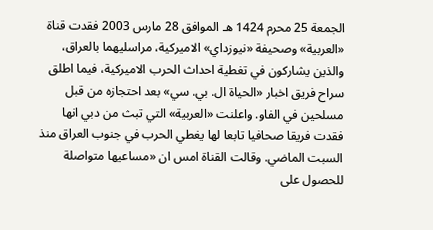الجمعة 25 محرم 1424 هـ الموافق 28 مارس 2003 فقدت قناة «العربية» وصحيفة «نيوزداي» الاميركية، مراسليهما بالعراق، والذين يشاركون في تغطية احداث الحرب الاميركية، فيما اطلق سراح فريق اخبار «الحياة ال. بي. سي» بعد احتجازه من قبل مسلحين في الفاو. واعلنت «العربية» التي تبث من دبي انها فقدت فريقا صحافيا تابعا لها يغطي الحرب في جنوب العراق منذ السبت الماضي. وقالت القناة امس ان «مساعيها متواصلة للحصول على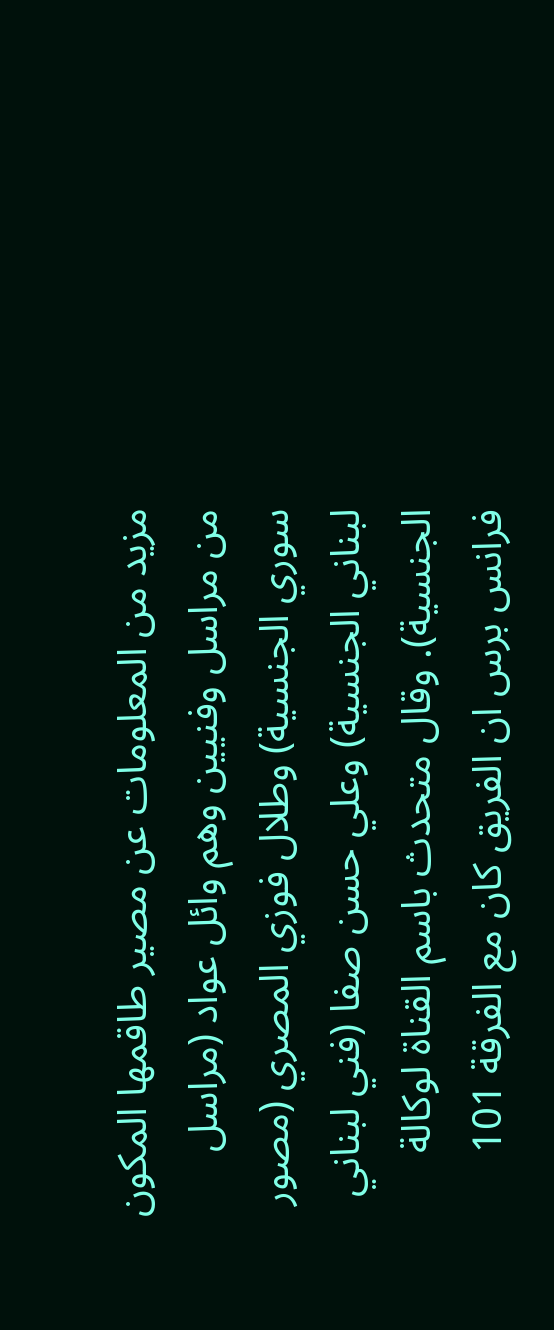مزيد من المعلومات عن مصير طاقمها المكون من مراسل وفنيين وهم وائل عواد (مراسل سوري الجنسية) وطلال فوزي المصري (مصور لبناني الجنسية) وعلي حسن صفا (فني لبناني الجنسية). وقال متحدث باسم القناة لوكالة فرانس برس ان الفريق كان مع الفرقة 101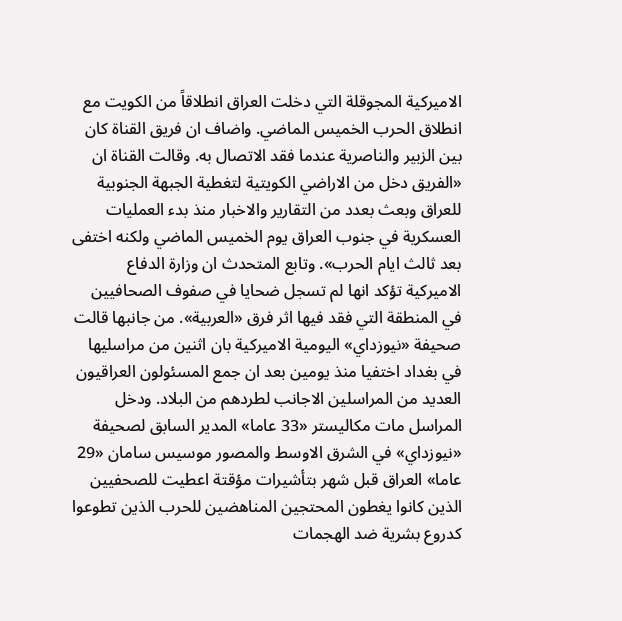الاميركية المجوقلة التي دخلت العراق انطلاقاً من الكويت مع انطلاق الحرب الخميس الماضي. واضاف ان فريق القناة كان بين الزبير والناصرية عندما فقد الاتصال به. وقالت القناة ان «الفريق دخل من الاراضي الكويتية لتغطية الجبهة الجنوبية للعراق وبعث بعدد من التقارير والاخبار منذ بدء العمليات العسكرية في جنوب العراق يوم الخميس الماضي ولكنه اختفى بعد ثالث ايام الحرب». وتابع المتحدث ان وزارة الدفاع الاميركية تؤكد انها لم تسجل ضحايا في صفوف الصحافيين في المنطقة التي فقد فيها اثر فرق «العربية». من جانبها قالت صحيفة «نيوزداي» اليومية الاميركية بان اثنين من مراسليها في بغداد اختفيا منذ يومين بعد ان جمع المسئولون العراقيون العديد من المراسلين الاجانب لطردهم من البلاد. ودخل المراسل مات مكاليستر «33 عاما» المدير السابق لصحيفة «نيوزداي» في الشرق الاوسط والمصور موسيس سامان «29 عاما» العراق قبل شهر بتأشيرات مؤقتة اعطيت للصحفيين الذين كانوا يغطون المحتجين المناهضين للحرب الذين تطوعوا كدروع بشرية ضد الهجمات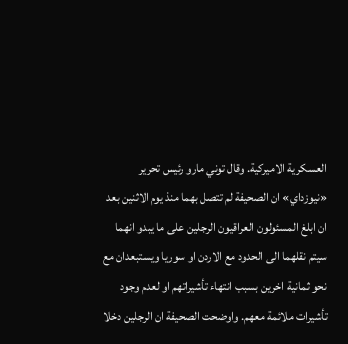العسكرية الاميركية. وقال توني مارو رئيس تحرير «نيوزداي» ان الصحيفة لم تتصل بهما منذ يوم الاثنين بعد ان ابلغ المسئولون العراقيون الرجلين على ما يبدو انهما سيتم نقلهما الى الحدود مع الاردن او سوريا ويستبعدان مع نحو ثمانية اخرين بسبب انتهاء تأشيراتهم او لعدم وجود تأشيرات ملائمة معهم. واوضحت الصحيفة ان الرجلين دخلا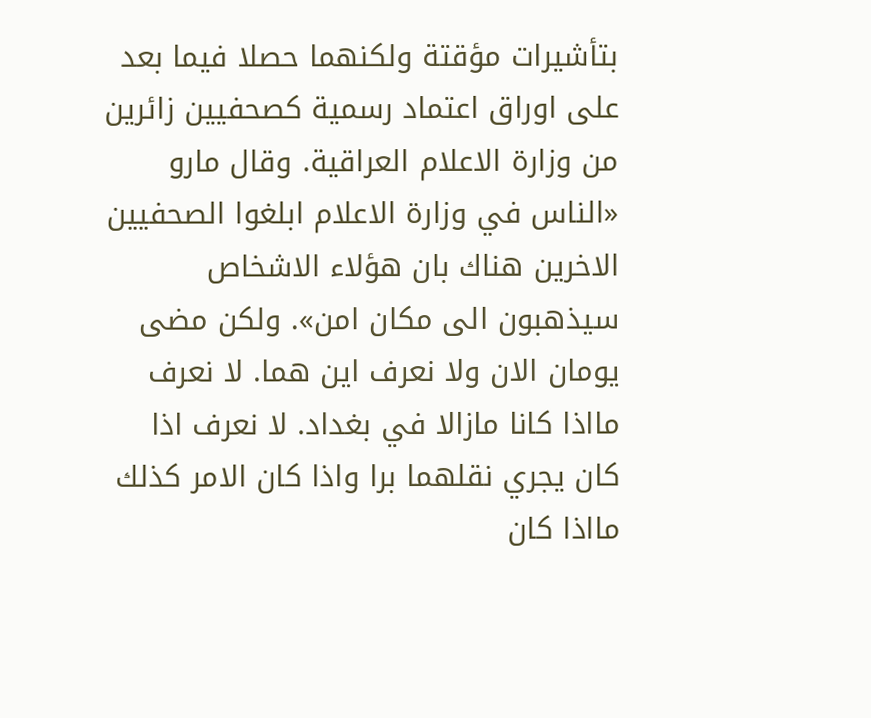بتأشيرات مؤقتة ولكنهما حصلا فيما بعد على اوراق اعتماد رسمية كصحفيين زائرين من وزارة الاعلام العراقية. وقال مارو «الناس في وزارة الاعلام ابلغوا الصحفيين الاخرين هناك بان هؤلاء الاشخاص سيذهبون الى مكان امن». ولكن مضى يومان الان ولا نعرف اين هما. لا نعرف مااذا كانا مازالا في بغداد. لا نعرف اذا كان يجري نقلهما برا واذا كان الامر كذلك مااذا كان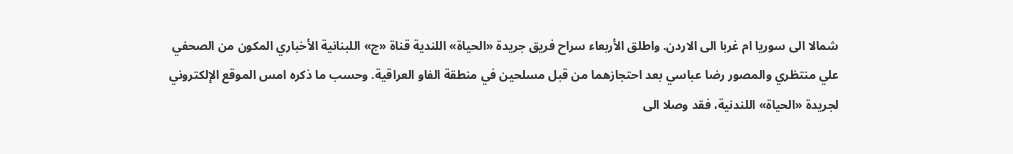شمالا الى سوريا ام غربا الى الاردن. واطلق الأربعاء سراح فريق جريدة «الحياة» اللندية قناة «ج» اللبنانية الأخباري المكون من الصحفي علي منتظري والمصور رضا عباسي بعد احتجازهما من قبل مسلحين في منطقة الفاو العراقية. وحسب ما ذكره امس الموقع الإلكتروني لجريدة «الحياة» اللندنية، فقد وصلا الى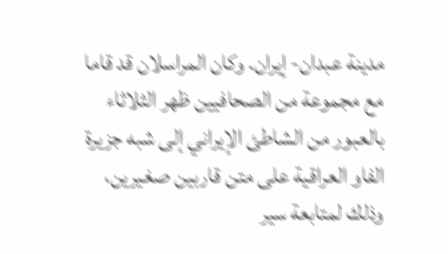مدينة عبدان- إيران. وكان المراسلان قد قاما مع مجموعة من الصحافيين ظهر الثلاثاء بالعبور من الشاطئ الإيراني إلى شبه جزيرة الفاو العراقية على متن قاربين صغيرين، وذلك لمتابعة سير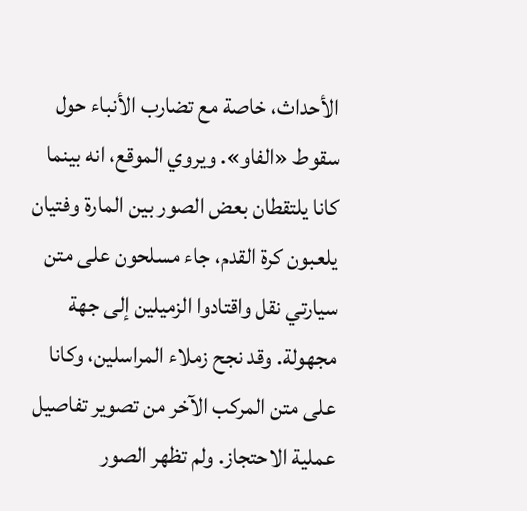الأحداث، خاصة مع تضارب الأنباء حول سقوط «الفاو». ويروي الموقع، انه بينما كانا يلتقطان بعض الصور بين المارة وفتيان يلعبون كرة القدم، جاء مسلحون على متن سيارتي نقل واقتادوا الزميلين إلى جهة مجهولة. وقد نجح زملاء المراسلين، وكانا على متن المركب الآخر من تصوير تفاصيل عملية الاحتجاز. ولم تظهر الصور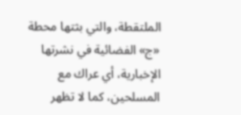الملتقطة، والتي بثتها محطة «ج» الفضائية في نشرتها الإخبارية، أي عراك مع المسلحين، كما لا تظهر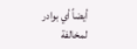أيضاً أي بوادر لمخالفة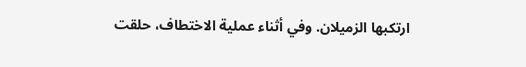ارتكبها الزميلان. وفي أثناء عملية الاختطاف، حلقت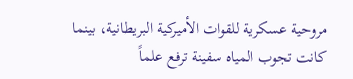مروحية عسكرية للقوات الأميركية البريطانية، بينما كانت تجوب المياه سفينة ترفع علماً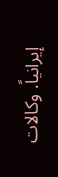إيرانياً. وكالات